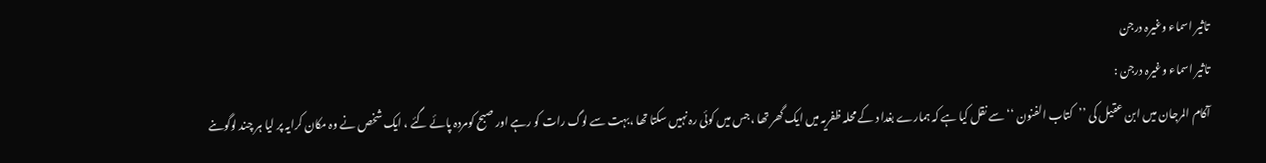تاثیر اسماء وغیرہ درجن
تاثیر اسماء وغیرہ درجن :
آکام المرجان میں ابن عقیل کی ’’کتاب الفنون ‘‘ سے نقل کیا ہے کہ ہمارے بغدا د کے محلہ ظفریہ میں ایک گھر تھا ،جس میں کوئی رہ نہیں سکتا تھا ،بہت سے لوگ رات کو رہے اور صبح کومردہ پائے گئے ، ایک شخص نے وہ مکان کرایہ پر لیا ہر چند لوگوںنے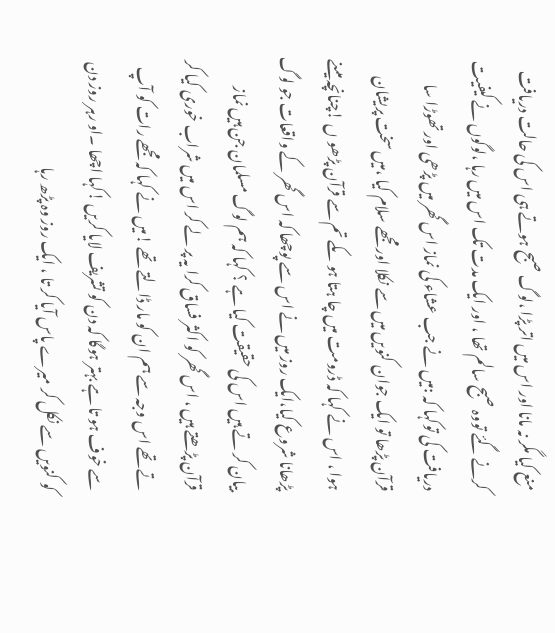منع کیا مگر نہ مانا اور اس میں اتر پڑا ،لوگ صبح ہوتے ہی اس کی حالت دریافت کرنے گئے تووہ صبح سالم تھا ، اور ایک مدت تک اس میں رہا ،لوگوں نے کیفیت دریافت کی توکہا کہ :میں نے جب عشاء کی نماز اس گھر میں پڑھی اور تھوڑا سا قرآن پڑھا تو ایک جوان کنویں میں سے نکلا اور مجھے سلام کیا ،میں سخت پریشان ہوا ، اس نے کہا کہ ڈرومت میں چا ہتا ہو ںکے تم سے قرآن پڑھو ں !چنانچہ میںنے پڑھانا شروع کیا،ایک روز میں نے اس سے پوچھا کہ اس گھر کے واقعات جو لوگ بیان کر تے ہیں اس کی حقیقت کیا ہے ؟ کہا کہ ہم لوگ مسلمان جن ہیں نماز قرآن پڑھتے ہیں ، اس گھر کو اکثر فساق کرا یہ پر لے کر اس میں شراب خوری کیا کر تے تھے اس وجہ سے ہم ان کو مار ڈالتے تھے !میں نے کہا کہ مجھے رات کو آپ سے خوف ہو تا ہے بہتر ہوگا کہ دن کو تشریف لایا کریں !کہا اچھا ۔او رہر روز دن کو کنویں سے نکل کر میرے پاس آیا کر تا ، ایک روز وہ پڑھ رہا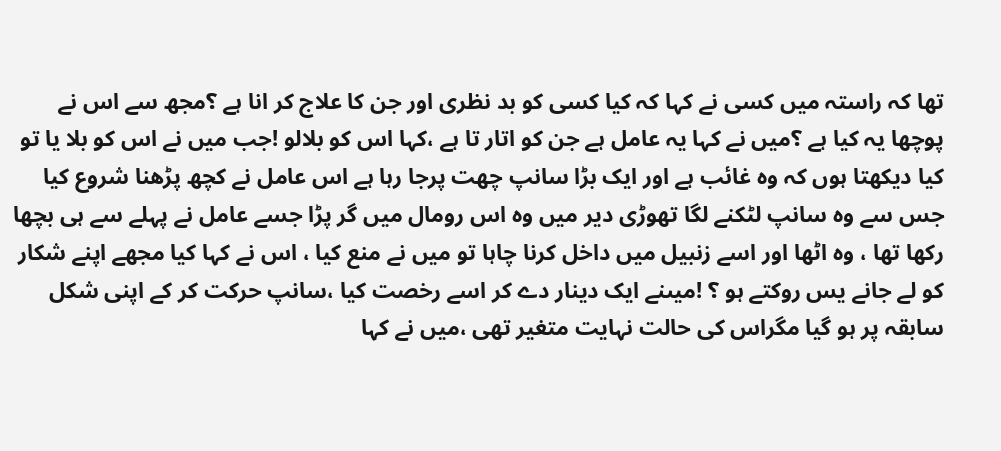تھا کہ راستہ میں کسی نے کہا کہ کیا کسی کو بد نظری اور جن کا علاج کر انا ہے ؟مجھ سے اس نے پوچھا یہ کیا ہے ؟میں نے کہا یہ عامل ہے جن کو اتار تا ہے ،کہا اس کو بلالو !جب میں نے اس کو بلا یا تو کیا دیکھتا ہوں کہ وہ غائب ہے اور ایک بڑا سانپ چھت پرجا رہا ہے اس عامل نے کچھ پڑھنا شروع کیا جس سے وہ سانپ لٹکنے لگا تھوڑی دیر میں وہ اس رومال میں گر پڑا جسے عامل نے پہلے سے ہی بچھا رکھا تھا ، وہ اٹھا اور اسے زنبیل میں داخل کرنا چاہا تو میں نے منع کیا ، اس نے کہا کیا مجھے اپنے شکار کو لے جانے یس روکتے ہو ؟ !میںنے ایک دینار دے کر اسے رخصت کیا ،سانپ حرکت کر کے اپنی شکل سابقہ پر ہو گیا مگراس کی حالت نہایت متغیر تھی ،میں نے کہا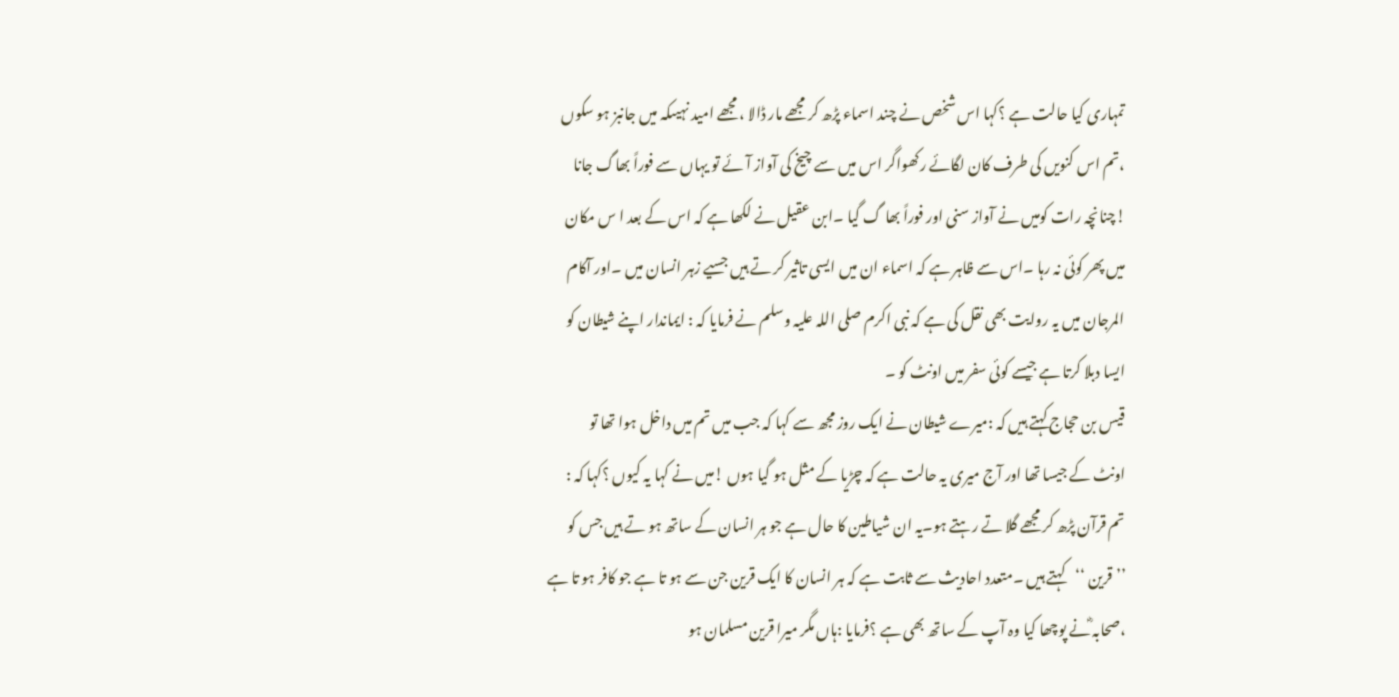تمہاری کیا حالت ہے ؟کہا اس شخص نے چند اسماء پڑھ کر مجھے مار ڈالا ، مجھے امید نہیںکہ میں جانبز ہو سکوں ،تم اس کنویں کی طرف کان لگائے رکھواگر اس میں سے چیخ کی آواز آئے تو یہاں سے فوراً بھاگ جانا !چنانچہ رات کومیں نے آواز سنی اور فوراً بھا گ گیا ۔ابن عقیل نے لکھا ہے کہ اس کے بعد ا س مکان میں پھر کوئی نہ رہا ۔اس سے ظاہر ہے کہ اسماء ان میں ایسی تاثیر کر تے ہیں جسیے زہر انسان میں ۔اور آکام المرجان میں یہ روایت بھی نقل کی ہے کہ نبی اکرم صلی اللہ علیہ وسلم نے فرمایا کہ : ایماندار اپنے شیطان کو ایسا دبلا کرتا ہے جیسے کوئی سفر میں اونٹ کو ۔
قیس بن حجاج کہتے ہیں کہ :میرے شیطان نے ایک روز مجھ سے کہا کہ جب میں تم میں داخل ہوا تھا تو اونٹ کے جیسا تھا اور آج میری یہ حالت ہے کہ چڑیا کے مثل ہو گیا ہوں !میں نے کہا یہ کیوں ؟کہا کہ : تم قرآن پڑھ کر مجھے گلا تے رہتے ہو۔یہ ان شیاطین کا حال ہے جو ہر انسان کے ساتھ ہو تے ہیں جس کو ’’قرین ‘‘کہتے ہیں ۔متعدد احادیث سے ثابت ہے کہ ہر انسان کا ایک قرین جن سے ہو تا ہے جو کافر ہو تا ہے ،صحابہ ؓنے پوچھا کیا وہ آپ کے ساتھ بھی ہے ؟فرمایا :ہاں مگر میرا قرین مسلمان ہو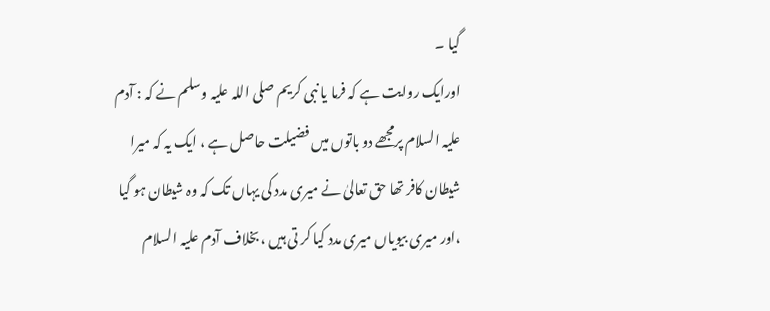گیا ۔
اورایک روایت ہے کہ فرما یا نبی کریم صلی اللہ علیہ وسلم نے کہ : آدم علیہ السلام پرمجھے دو باتوں میں فضیلت حاصل ہے ، ایک یہ کہ میرا شیطان کافر تھا حق تعالیٰ نے میری مدد کی یہاں تک کہ وہ شیطان ہو گیا ،اور میری بیویاں میری مدد کیا کر تی ہیں ، بخلاف آدم علیہ السلام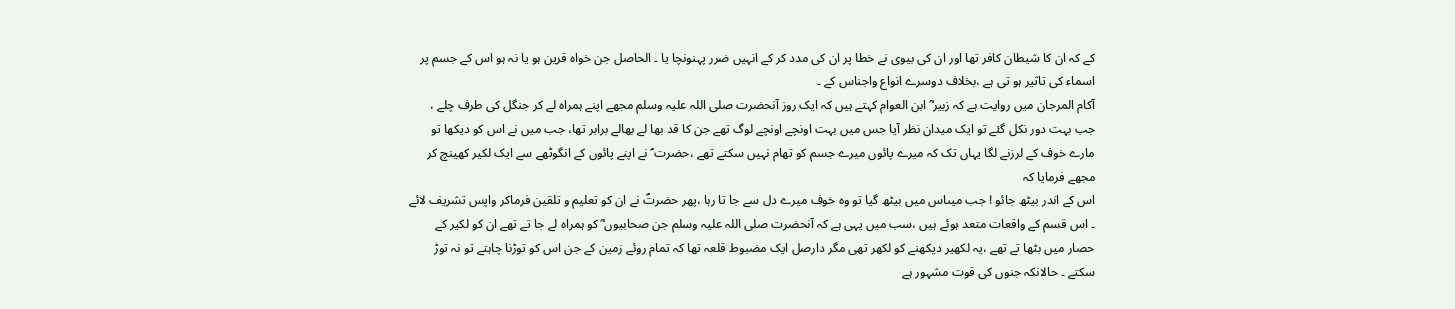کے کہ ان کا شیطان کافر تھا اور ان کی بیوی نے خطا پر ان کی مدد کر کے انہیں ضرر پہنونچا یا ۔ الحاصل جن خواہ قرین ہو یا نہ ہو اس کے جسم پر اسماء کی تاثیر ہو تی ہے ،بخلاف دوسرے انواع واجناس کے ۔
آکام المرجان میں روایت ہے کہ زبیر ؓ ابن العوام کہتے ہیں کہ ایک روز آنحضرت صلی اللہ علیہ وسلم مجھے اپنے ہمراہ لے کر جنگل کی طرف چلے ، جب بہت دور نکل گئے تو ایک میدان نظر آیا جس میں بہت اونچے اونچے لوگ تھے جن کا قد بھا لے بھالے برابر تھا، جب میں نے اس کو دیکھا تو مارے خوف کے لرزنے لگا یہاں تک کہ میرے پائوں میرے جسم کو تھام نہیں سکتے تھے ،حضرت ؐ نے اپنے پائوں کے انگوٹھے سے ایک لکیر کھینچ کر مجھے فرمایا کہ
اس کے اندر بیٹھ جائو ! جب میںاس میں بیٹھ گیا تو وہ خوف میرے دل سے جا تا رہا ،پھر حضرتؐ نے ان کو تعلیم و تلقین فرماکر واپس تشریف لائے ۔ اس قسم کے واقعات متعد ہوئے ہیں ،سب میں یہی ہے کہ آنحضرت صلی اللہ علیہ وسلم جن صحابیوں ؓ کو ہمراہ لے جا تے تھے ان کو لکیر کے حصار میں بٹھا تے تھے ،یہ لکھیر دیکھنے کو لکھر تھی مگر دارصل ایک مضبوط قلعہ تھا کہ تمام روئے زمین کے جن اس کو توڑنا چاہتے تو نہ توڑ سکتے ۔ حالانکہ جنوں کی قوت مشہور ہے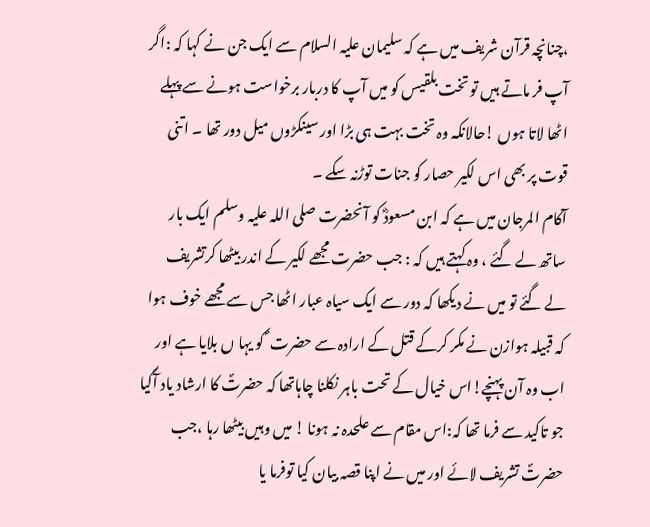،چنانچہ قرآن شریف میں ہے کہ سلیمان علیہ السلام سے ایک جن نے کہا کہ :اگر آپ فر ماتے ہیں تو تخت بلقیس کو میں آپ کا دربار برخواست ہونے سے پہلے اٹھا لاتا ہوں !حالانکہ وہ تخت بہت ہی بڑا اور سینکڑوں میل دور تھا ۔ اتنی قوت پر بھی اس لکیر حصار کو جنات توڑنہ سکے ۔
آکام المرجان میں ہے کہ ابن مسعودؓ کو آنحضرت صلی اللہ علیہ وسلم ایک بار ساتھ لے گئے ، وہ کہتے ہیں کہ : جب حضرت مجھے لکیر کے اندر بیٹھا کرتشریف لے گئے تو میں نے دیکھا کہ دور سے ایک سیاہ عبار اٹھا جس سے مجھے خوف ہوا کہ قبیلہ ہوازن نے مکر کرکے قتل کے ارادہ سے حضرت ؐ کو یہا ں بلایا ہے اور اب وہ آن پہنچے!اس خیال کے تحت باہر نکلنا چاہاتھا کہ حضرتؐ کا ارشاد یاد آگیا جو تاکید سے فرما تھا کہ:اس مقام سے علحدہ نہ ہونا ! میں وہیں بیٹھا رہا ،جب حضرتؐ تشریف لائے اور میں نے اپنا قصہ بیان کیا توفرما یا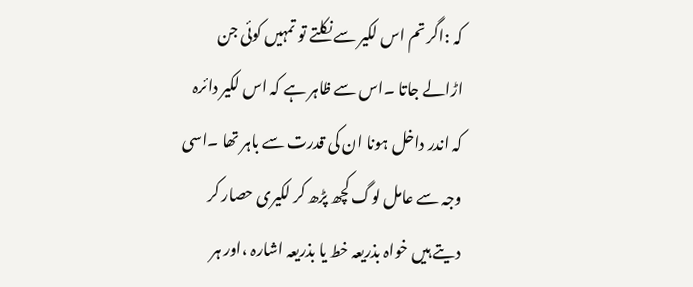کہ :اگر تم اس لکیر سے نکلتے تو تمہیں کوئی جن اڑالے جاتا ۔اس سے ظاہر ہے کہ اس لکیر دائرہ کہ اندر داخل ہونا ان کی قدرت سے باہر تھا ۔اسی وجہ سے عامل لوگ کچھ پڑھ کر لکیری حصار کر دیتے ہیں خواہ بذریعہ خط یا بذریعہ اشارہ ،اور ہر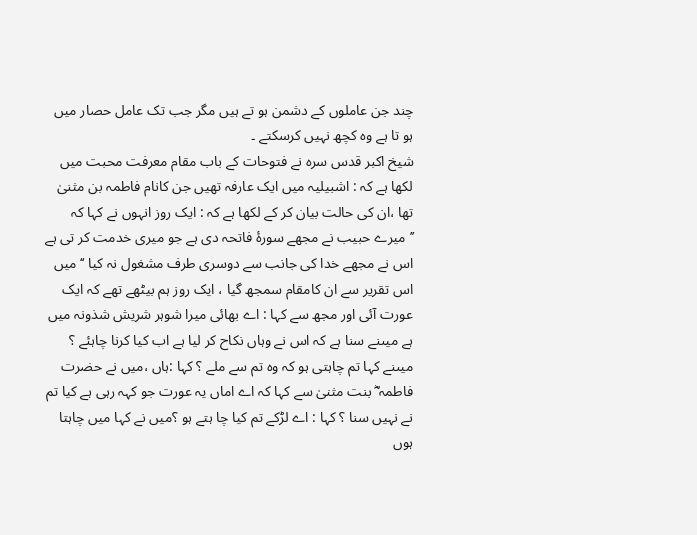چند جن عاملوں کے دشمن ہو تے ہیں مگر جب تک عامل حصار میں ہو تا ہے وہ کچھ نہیں کرسکتے ۔
شیخ اکبر قدس سرہ نے فتوحات کے باب مقام معرفت محبت میں لکھا ہے کہ : اشبیلیہ میں ایک عارفہ تھیں جن کانام فاطمہ بن مثنیٰ تھا ،ان کی حالت بیان کر کے لکھا ہے کہ : ایک روز انہوں نے کہا کہ ’’میرے حبیب نے مجھے سورۂ فاتحہ دی ہے جو میری خدمت کر تی ہے اس نے مجھے خدا کی جانب سے دوسری طرف مشغول نہ کیا ‘‘ میں اس تقریر سے ان کامقام سمجھ گیا ، ایک روز ہم بیٹھے تھے کہ ایک عورت آئی اور مجھ سے کہا : اے بھائی میرا شوہر شریش شذونہ میں ہے میںنے سنا ہے کہ اس نے وہاں نکاح کر لیا ہے اب کیا کرنا چاہئے ؟ میںنے کہا تم چاہتی ہو کہ وہ تم سے ملے ؟ کہا :ہاں ،میں نے حضرت فاطمہ ؓ بنت مثنیٰ سے کہا کہ اے اماں یہ عورت جو کہہ رہی ہے کیا تم نے نہیں سنا ؟ کہا : اے لڑکے تم کیا چا ہتے ہو ؟میں نے کہا میں چاہتا ہوں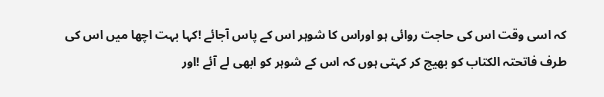کہ اسی وقت اس کی حاجت روائی ہو اوراس کا شوہر اس کے پاس آجائے !کہا بہت اچھا میں اس کی طرف فاتحتہ الکتاب کو بھیج کر کہتی ہوں کہ اس کے شوہر کو ابھی لے آئے !اور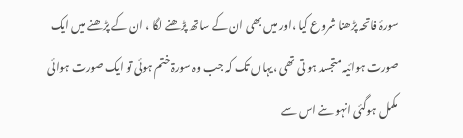سورۂ فاتحہ پڑھنا شروع کیا ،اور میں بھی ان کے ساتھ پڑھنے لگا ، ان کے پڑھنے میں ایک صورت ہوائیہ متجسد ہو تی تھی ،یہاں تک کہ جب وہ سورۃ ختم ہوئی تو ایک صورت ہوائی مکمل ہوگئی انہو ںنے اس سے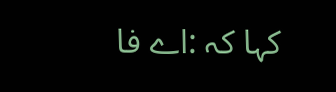کہا کہ :اے فا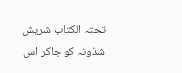تحتہ الکتاب شریش شذونہ کو جاکر اس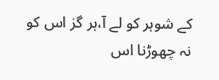کے شوہر کو لے آ،ہر گز اس کو نہ چھوڑنا اس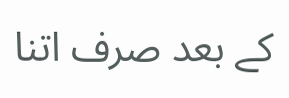کے بعد صرف اتنا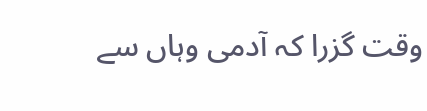وقت گزرا کہ آدمی وہاں سے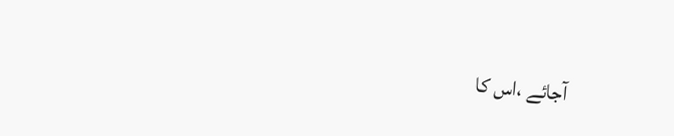آجائے ،اس کا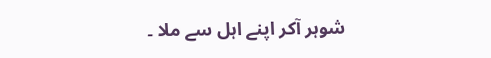شوہر آکر اپنے اہل سے ملا ۔